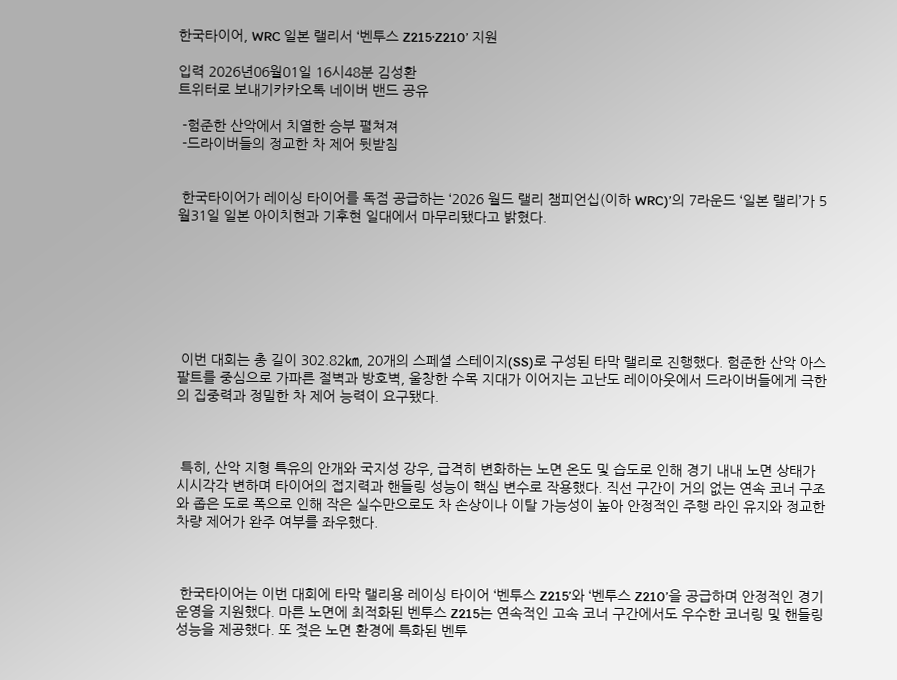한국타이어, WRC 일본 랠리서 ‘벤투스 Z215·Z210’ 지원

입력 2026년06월01일 16시48분 김성환
트위터로 보내기카카오톡 네이버 밴드 공유

 -험준한 산악에서 치열한 승부 펼쳐져
 -드라이버들의 정교한 차 제어 뒷받침


 한국타이어가 레이싱 타이어를 독점 공급하는 ‘2026 월드 랠리 챔피언십(이하 WRC)’의 7라운드 ‘일본 랠리’가 5월31일 일본 아이치현과 기후현 일대에서 마무리됐다고 밝혔다.







 이번 대회는 총 길이 302.82㎞, 20개의 스페셜 스테이지(SS)로 구성된 타막 랠리로 진행했다. 험준한 산악 아스팔트를 중심으로 가파른 절벽과 방호벽, 울창한 수목 지대가 이어지는 고난도 레이아웃에서 드라이버들에게 극한의 집중력과 정밀한 차 제어 능력이 요구됐다.



 특히, 산악 지형 특유의 안개와 국지성 강우, 급격히 변화하는 노면 온도 및 습도로 인해 경기 내내 노면 상태가 시시각각 변하며 타이어의 접지력과 핸들링 성능이 핵심 변수로 작용했다. 직선 구간이 거의 없는 연속 코너 구조와 좁은 도로 폭으로 인해 작은 실수만으로도 차 손상이나 이탈 가능성이 높아 안정적인 주행 라인 유지와 정교한 차량 제어가 완주 여부를 좌우했다.



 한국타이어는 이번 대회에 타막 랠리용 레이싱 타이어 ‘벤투스 Z215’와 ‘벤투스 Z210’을 공급하며 안정적인 경기 운영을 지원했다. 마른 노면에 최적화된 벤투스 Z215는 연속적인 고속 코너 구간에서도 우수한 코너링 및 핸들링 성능을 제공했다. 또 젖은 노면 환경에 특화된 벤투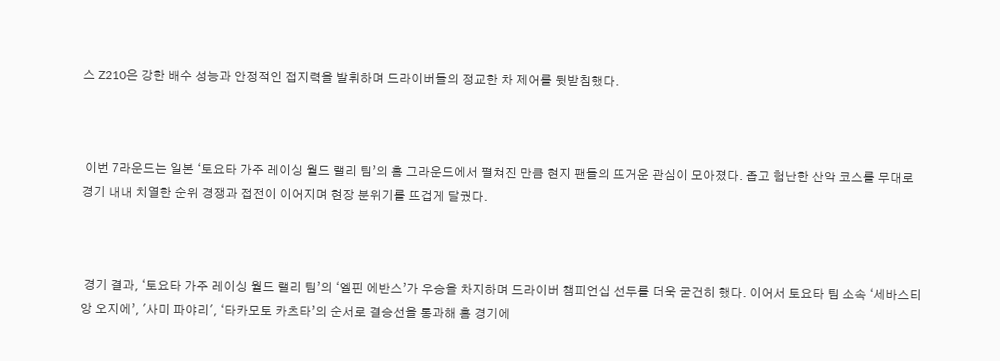스 Z210은 강한 배수 성능과 안정적인 접지력을 발휘하며 드라이버들의 정교한 차 제어를 뒷받침했다.



 이번 7라운드는 일본 ‘토요타 가주 레이싱 월드 랠리 팀’의 홈 그라운드에서 펼쳐진 만큼 현지 팬들의 뜨거운 관심이 모아졌다. 좁고 험난한 산악 코스를 무대로 경기 내내 치열한 순위 경쟁과 접전이 이어지며 현장 분위기를 뜨겁게 달궜다.



 경기 결과, ‘토요타 가주 레이싱 월드 랠리 팀’의 ‘엘핀 에반스’가 우승을 차지하며 드라이버 챔피언십 선두를 더욱 굳건히 했다. 이어서 토요타 팀 소속 ‘세바스티앙 오지에’, '사미 파야리', ‘타카모토 카츠타’의 순서로 결승선을 통과해 홈 경기에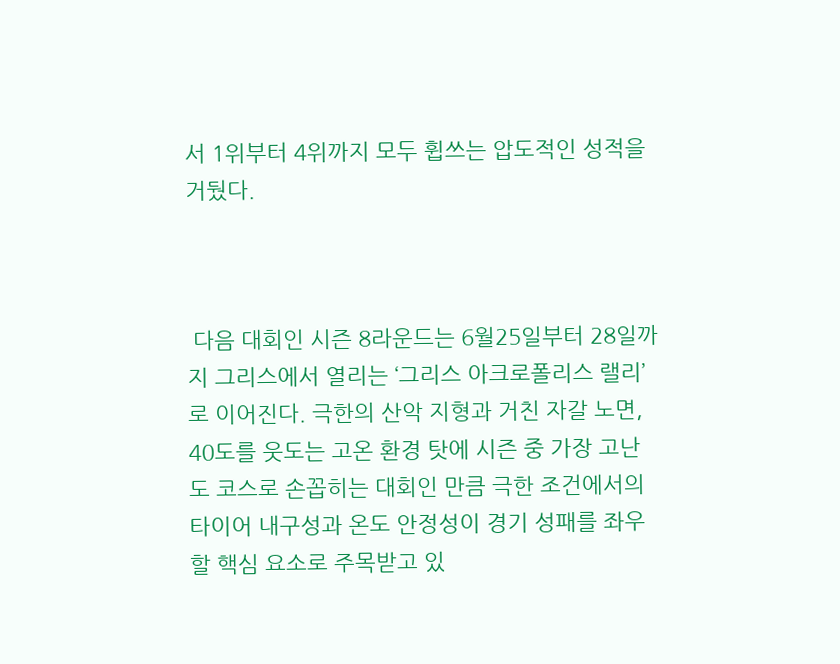서 1위부터 4위까지 모두 휩쓰는 압도적인 성적을 거뒀다.



 다음 대회인 시즌 8라운드는 6월25일부터 28일까지 그리스에서 열리는 ‘그리스 아크로폴리스 랠리’로 이어진다. 극한의 산악 지형과 거친 자갈 노면, 40도를 웃도는 고온 환경 탓에 시즌 중 가장 고난도 코스로 손꼽히는 대회인 만큼 극한 조건에서의 타이어 내구성과 온도 안정성이 경기 성패를 좌우할 핵심 요소로 주목받고 있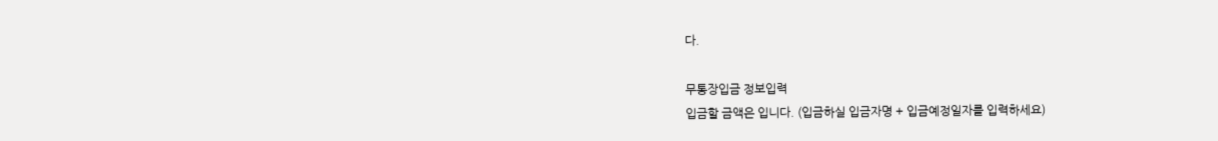다.

무통장입금 정보입력
입금할 금액은 입니다. (입금하실 입금자명 + 입금예정일자를 입력하세요)